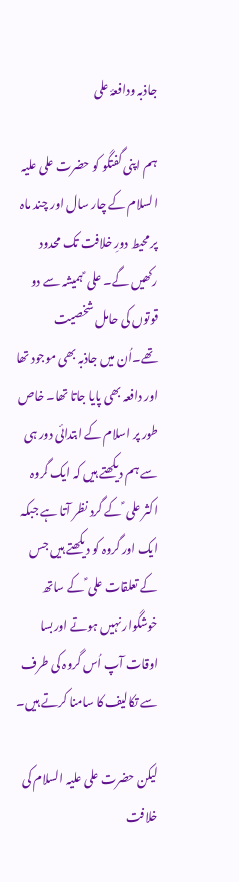جاذبہ ودافعۂ علی

ہم اپنی گفتگو کو حضرت علی علیہ السلام کے چار سال اور چند ماہ پر محیط دورِ خلافت تک محدود رکھیں گے۔ علی ؑ ہمیشہ سے دو قوتوں کی حامل شخصیت تھے۔اُن میں جاذبہ بھی موجود تھا اور دافعہ بھی پایا جاتا تھا۔ خاص طور پر اسلام کے ابتدائی دور ہی سے ہم دیکھتے ہیں کہ ایک گروہ اکثر علی ؑ کے گرد نظر آتا ہے جبکہ ایک اور گروہ کو دیکھتے ہیں جس کے تعلقات علی ؑ کے ساتھ خوشگوار نہیں ہوتے اوربسا اوقات آپ اُس گروہ کی طرف سے تکالیف کا سامنا کرتے ہیں۔

لیکن حضرت علی علیہ السلام کی خلافت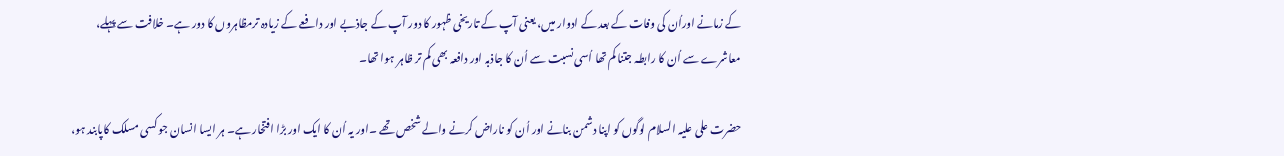کے زمانے اوراُن کی وفات کے بعد کے ادوار میں، یعنی آپ کے تاریخی ظہور کا دور آپ کے جاذبے اور دافعے کے زیادہ ترمظاہروں کا دور ہے۔ خلافت سے پہلے، معاشرے سے اُن کا رابطہ جتنا کم تھا اُسی نسبت سے اُن کا جاذبہ اور دافعہ بھی کم تر ظاہر ہوا تھا۔

حضرت علی علیہ السلام لوگوں کو اپنا دشمن بنانے اور اُن کو ناراض کرنے والے شخص تھے ۔اور یہ اُن کا ایک اور بڑا افتخار ہے۔ ہر ایسا انسان جو کسی مسلک کاپابند ہو،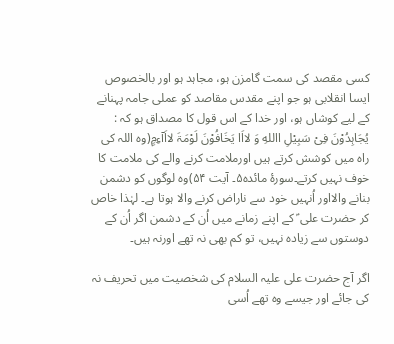کسی مقصد کی سمت گامزن ہو، مجاہد ہو اور بالخصوص ایسا انقلابی ہو جو اپنے مقدس مقاصد کو عملی جامہ پہنانے کے لیے کوشاں ہو، اور خدا کے اس قول کا مصداق ہو کہ : یُجَاہِدُوْنَ فِیْ سَبِیْلِ االلهِ وَ لااَا یَخَافُوْنَ لَوْمَۃَ لااَآءِمٍ(وہ اللہ کی راہ میں کوشش کرتے ہیں اورملامت کرنے والے کی ملامت کا خوف نہیں کرتے۔سورۂ مائدہ۵۔ آیت ۵۴)وہ لوگوں کو دشمن بنانے والااور اُنہیں خود سے ناراض کرنے والا ہوتا ہے۔ لہٰذا خاص کر حضرت علی ؑ کے اپنے زمانے میں اُن کے دشمن اگر اُن کے دوستوں سے زیادہ نہیں، تو کم بھی نہ تھے اورنہ ہیں۔

اگر آج حضرت علی علیہ السلام کی شخصیت میں تحریف نہ کی جائے اور جیسے وہ تھے اُسی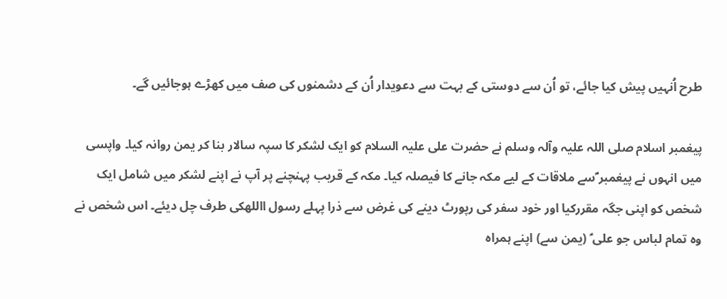طرح اُنہیں پیش کیا جائے، تو اُن سے دوستی کے بہت سے دعویدار اُن کے دشمنوں کی صف میں کھڑے ہوجائیں گے۔

پیغمبر اسلام صلی اللہ علیہ وآلہ وسلم نے حضرت علی علیہ السلام کو ایک لشکر کا سپہ سالار بنا کر یمن روانہ کیا۔ واپسی میں انہوں نے پیغمبر ؐسے ملاقات کے لیے مکہ جانے کا فیصلہ کیا۔ مکہ کے قریب پہنچنے پر آپ نے اپنے لشکر میں شامل ایک شخص کو اپنی جگہ مقررکیا اور خود سفر کی رپورٹ دینے کی غرض سے ذرا پہلے رسول االلهکی طرف چل دیئے۔ اس شخص نے وہ تمام لباس جو علی ؑ (یمن سے) اپنے ہمراہ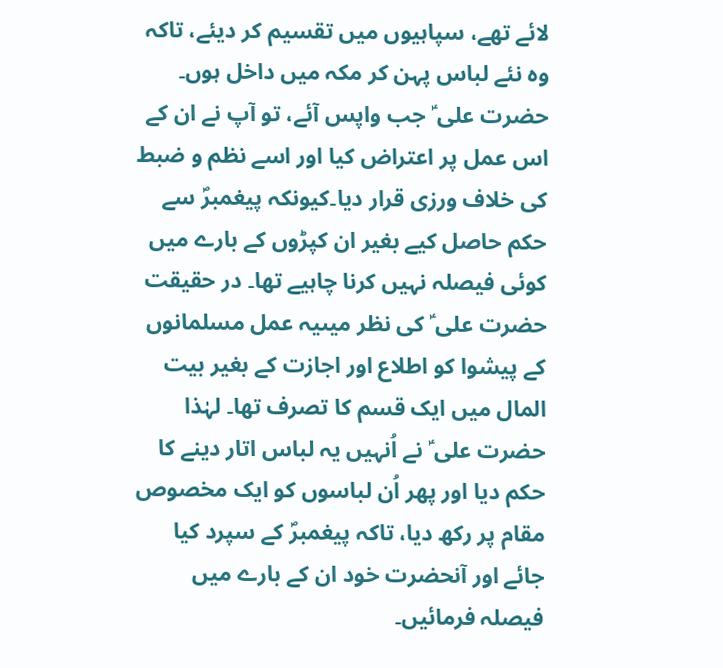لائے تھے، سپاہیوں میں تقسیم کر دیئے، تاکہ وہ نئے لباس پہن کر مکہ میں داخل ہوں۔ حضرت علی ؑ جب واپس آئے، تو آپ نے ان کے اس عمل پر اعتراض کیا اور اسے نظم و ضبط کی خلاف ورزی قرار دیا۔کیونکہ پیغمبرؐ سے حکم حاصل کیے بغیر ان کپڑوں کے بارے میں کوئی فیصلہ نہیں کرنا چاہیے تھا۔ در حقیقت حضرت علی ؑ کی نظر میںیہ عمل مسلمانوں کے پیشوا کو اطلاع اور اجازت کے بغیر بیت المال میں ایک قسم کا تصرف تھا۔ لہٰذا حضرت علی ؑ نے اُنہیں یہ لباس اتار دینے کا حکم دیا اور پھر اُن لباسوں کو ایک مخصوص مقام پر رکھ دیا، تاکہ پیغمبرؐ کے سپرد کیا جائے اور آنحضرت خود ان کے بارے میں فیصلہ فرمائیں۔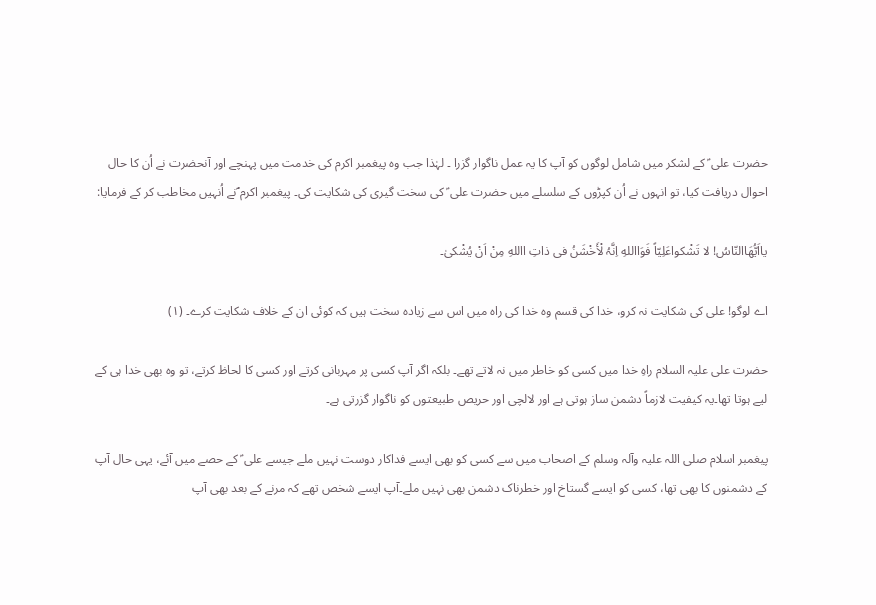حضرت علی ؑ کے لشکر میں شامل لوگوں کو آپ کا یہ عمل ناگوار گزرا ۔ لہٰذا جب وہ پیغمبر اکرم کی خدمت میں پہنچے اور آنحضرت نے اُن کا حال احوال دریافت کیا، تو انہوں نے اُن کپڑوں کے سلسلے میں حضرت علی ؑ کی سخت گیری کی شکایت کی۔ پیغمبر اکرم ؐنے اُنہیں مخاطب کر کے فرمایا:

یااَیُّھَاالنّاسُ! لا تَشْکواعَلِیّاً فَوَااللهِ اِنَّہُ لْأَخْشَنُ فی ذاتِ االلهِ مِنْ اَنْ یُشْکیٰ۔

اے لوگو! علی کی شکایت نہ کرو، خدا کی قسم وہ خدا کی راہ میں اس سے زیادہ سخت ہیں کہ کوئی ان کے خلاف شکایت کرے۔ (۱)

حضرت علی علیہ السلام راہِ خدا میں کسی کو خاطر میں نہ لاتے تھے۔ بلکہ اگر آپ کسی پر مہربانی کرتے اور کسی کا لحاظ کرتے، تو وہ بھی خدا ہی کے لیے ہوتا تھا۔یہ کیفیت لازماً دشمن ساز ہوتی ہے اور لالچی اور حریص طبیعتوں کو ناگوار گزرتی ہے۔

پیغمبر اسلام صلی اللہ علیہ وآلہ وسلم کے اصحاب میں سے کسی کو بھی ایسے فداکار دوست نہیں ملے جیسے علی ؑ کے حصے میں آئے، یہی حال آپ کے دشمنوں کا بھی تھا، کسی کو ایسے گستاخ اور خطرناک دشمن بھی نہیں ملے۔آپ ایسے شخص تھے کہ مرنے کے بعد بھی آپ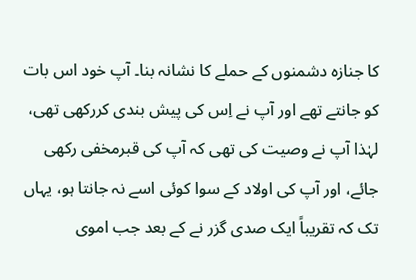کا جنازہ دشمنوں کے حملے کا نشانہ بنا۔ آپ خود اس بات کو جانتے تھے اور آپ نے اِس کی پیش بندی کررکھی تھی، لہٰذا آپ نے وصیت کی تھی کہ آپ کی قبرمخفی رکھی جائے، اور آپ کی اولاد کے سوا کوئی اسے نہ جانتا ہو، یہاں تک کہ تقریباً ایک صدی گزر نے کے بعد جب اموی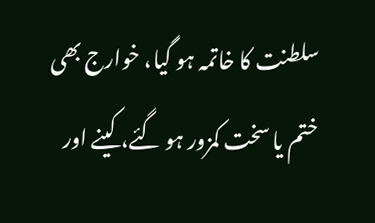سلطنت کا خاتمہ ہو گیا، خوارج بھی ختم یا سخت کمزور ہو گئے، کینے اور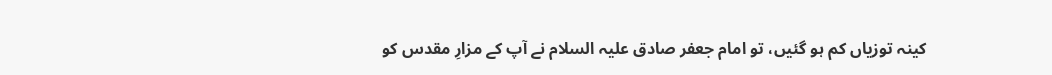کینہ توزیاں کم ہو گئیں، تو امام جعفر صادق علیہ السلام نے آپ کے مزارِ مقدس کو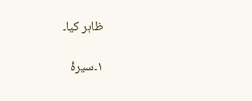ظاہر کیا۔

۱۔سیرۂ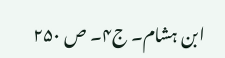ابن ہشام۔ ج۴۔ ص ۲۵۰